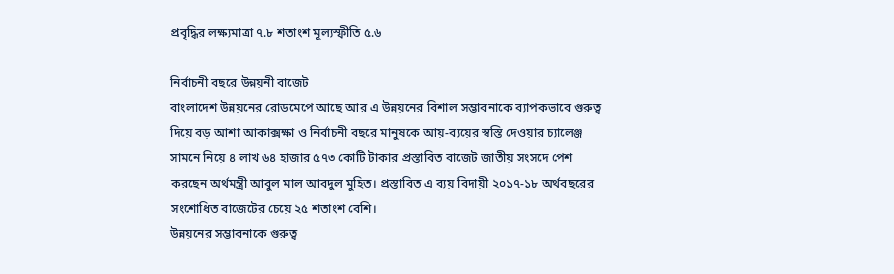প্রবৃদ্ধির লক্ষ্যমাত্রা ৭.৮ শতাংশ মূল্যস্ফীতি ৫.৬

নির্বাচনী বছরে উন্নয়নী বাজেট
বাংলাদেশ উন্নয়নের রোডমেপে আছে আর এ উন্নয়নের বিশাল সম্ভাবনাকে ব্যাপকভাবে গুরুত্ব দিয়ে বড় আশা আকাক্সক্ষা ও নির্বাচনী বছরে মানুষকে আয়-ব্যয়ের স্বস্তি দেওয়ার চ্যালেঞ্জ সামনে নিয়ে ৪ লাখ ৬৪ হাজার ৫৭৩ কোটি টাকার প্রস্তাবিত বাজেট জাতীয় সংসদে পেশ করছেন অর্থমন্ত্রী আবুল মাল আবদুল মুহিত। প্রস্তাবিত এ ব্যয় বিদায়ী ২০১৭-১৮ অর্থবছরের সংশোধিত বাজেটের চেয়ে ২৫ শতাংশ বেশি।
উন্নয়নের সম্ভাবনাকে গুরুত্ব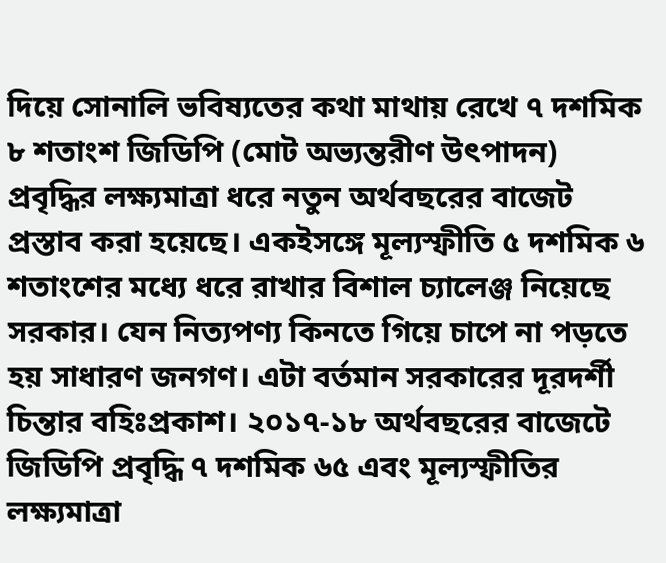দিয়ে সোনালি ভবিষ্যতের কথা মাথায় রেখে ৭ দশমিক ৮ শতাংশ জিডিপি (মোট অভ্যন্তরীণ উৎপাদন) প্রবৃদ্ধির লক্ষ্যমাত্রা ধরে নতুন অর্থবছরের বাজেট প্রস্তাব করা হয়েছে। একইসঙ্গে মূল্যস্ফীতি ৫ দশমিক ৬ শতাংশের মধ্যে ধরে রাখার বিশাল চ্যালেঞ্জ নিয়েছে সরকার। যেন নিত্যপণ্য কিনতে গিয়ে চাপে না পড়তে হয় সাধারণ জনগণ। এটা বর্তমান সরকারের দূরদর্শী চিন্তার বহিঃপ্রকাশ। ২০১৭-১৮ অর্থবছরের বাজেটে জিডিপি প্রবৃদ্ধি ৭ দশমিক ৬৫ এবং মূল্যস্ফীতির লক্ষ্যমাত্রা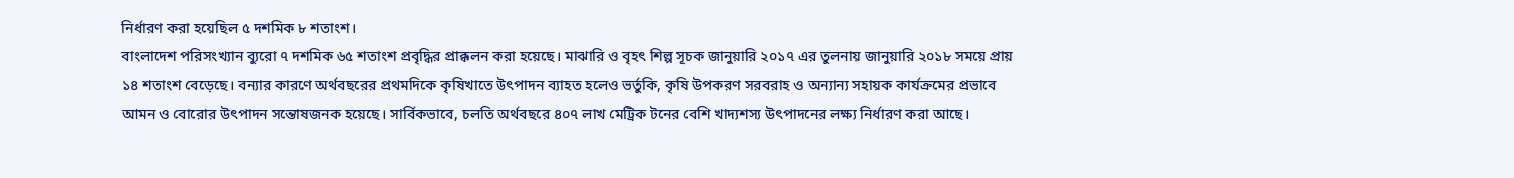নির্ধারণ করা হয়েছিল ৫ দশমিক ৮ শতাংশ।
বাংলাদেশ পরিসংখ্যান ব্যুরো ৭ দশমিক ৬৫ শতাংশ প্রবৃদ্ধির প্রাক্কলন করা হয়েছে। মাঝারি ও বৃহৎ শিল্প সূচক জানুয়ারি ২০১৭ এর তুলনায় জানুয়ারি ২০১৮ সময়ে প্রায় ১৪ শতাংশ বেড়েছে। বন্যার কারণে অর্থবছরের প্রথমদিকে কৃষিখাতে উৎপাদন ব্যাহত হলেও ভর্তুকি, কৃষি উপকরণ সরবরাহ ও অন্যান্য সহায়ক কার্যক্রমের প্রভাবে আমন ও বোরোর উৎপাদন সন্তোষজনক হয়েছে। সার্বিকভাবে, চলতি অর্থবছরে ৪০৭ লাখ মেট্রিক টনের বেশি খাদ্যশস্য উৎপাদনের লক্ষ্য নির্ধারণ করা আছে।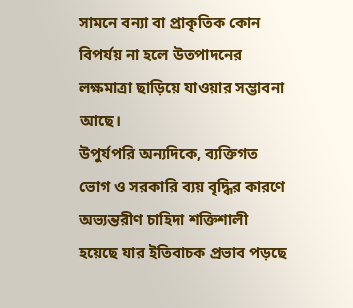সামনে বন্যা বা প্রাকৃতিক কোন বিপর্যয় না হলে উতপাদনের লক্ষমাত্রা ছাড়িয়ে যাওয়ার সম্ভাবনা আছে।
উপুর্যপরি অন্যদিকে, ব্যক্তিগত ভোগ ও সরকারি ব্যয় বৃদ্ধির কারণে অভ্যন্তরীণ চাহিদা শক্তিশালী হয়েছে যার ইতিবাচক প্রভাব পড়ছে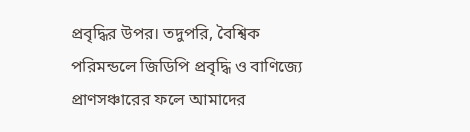প্রবৃদ্ধির উপর। তদুপরি, বৈশ্বিক পরিমন্ডলে জিডিপি প্রবৃদ্ধি ও বাণিজ্যে প্রাণসঞ্চারের ফলে আমাদের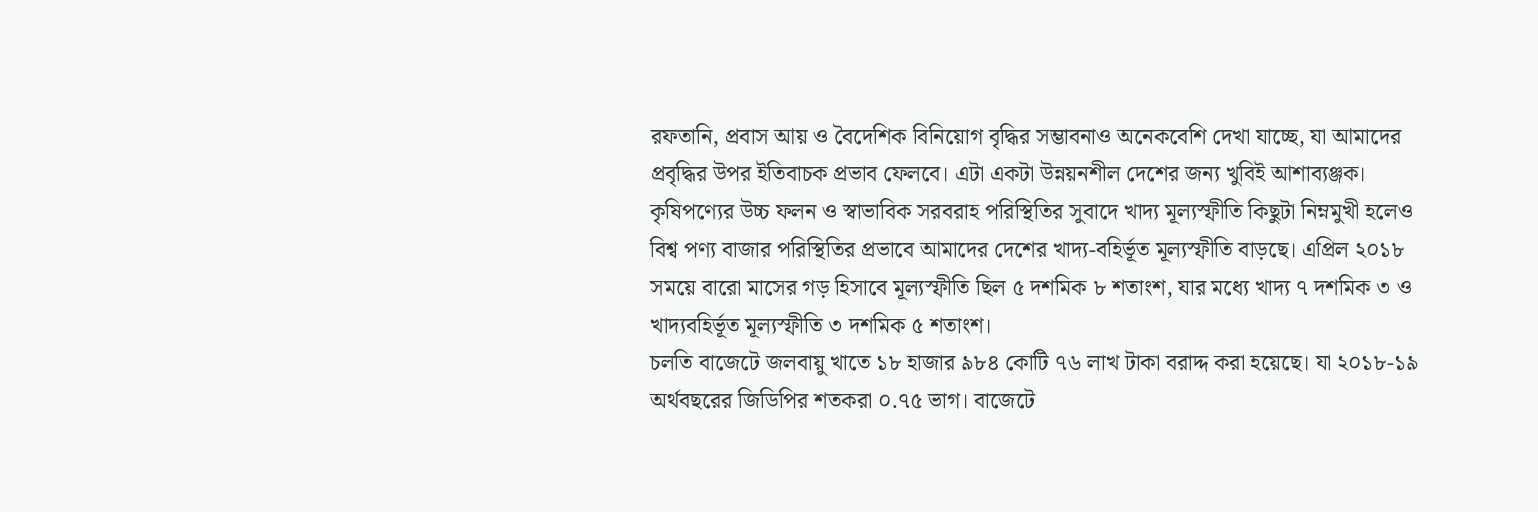রফতানি, প্রবাস আয় ও বৈদেশিক বিনিয়োগ বৃদ্ধির সম্ভাবনাও অনেকবেশি দেখা যাচ্ছে, যা আমাদের প্রবৃদ্ধির উপর ইতিবাচক প্রভাব ফেলবে। এটা একটা উন্নয়নশীল দেশের জন্য খুবিই আশাব্যঞ্জক।
কৃষিপণ্যের উচ্চ ফলন ও স্বাভাবিক সরবরাহ পরিস্থিতির সুবাদে খাদ্য মূল্যস্ফীতি কিছুটা নিম্নমুখী হলেও বিশ্ব পণ্য বাজার পরিস্থিতির প্রভাবে আমাদের দেশের খাদ্য-বহির্ভূত মূল্যস্ফীতি বাড়ছে। এপ্রিল ২০১৮ সময়ে বারো মাসের গড় হিসাবে মূল্যস্ফীতি ছিল ৫ দশমিক ৮ শতাংশ, যার মধ্যে খাদ্য ৭ দশমিক ৩ ও খাদ্যবহির্ভূত মূল্যস্ফীতি ৩ দশমিক ৫ শতাংশ।
চলতি বাজেটে জলবায়ু খাতে ১৮ হাজার ৯৮৪ কোটি ৭৬ লাখ টাকা বরাদ্দ করা হয়েছে। যা ২০১৮-১৯ অর্থবছরের জিডিপির শতকরা ০.৭৫ ভাগ। বাজেটে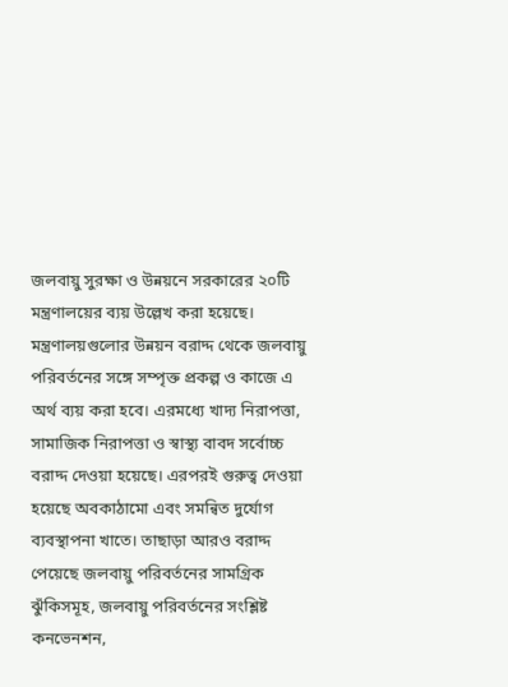জলবায়ু সুরক্ষা ও উন্নয়নে সরকারের ২০টি মন্ত্রণালয়ের ব্যয় উল্লেখ করা হয়েছে। মন্ত্রণালয়গুলোর উন্নয়ন বরাদ্দ থেকে জলবায়ু পরিবর্তনের সঙ্গে সম্পৃক্ত প্রকল্প ও কাজে এ অর্থ ব্যয় করা হবে। এরমধ্যে খাদ্য নিরাপত্তা, সামাজিক নিরাপত্তা ও স্বাস্থ্য বাবদ সর্বোচ্চ বরাদ্দ দেওয়া হয়েছে। এরপরই গুরুত্ব দেওয়া হয়েছে অবকাঠামো এবং সমন্বিত দুর্যোগ ব্যবস্থাপনা খাতে। তাছাড়া আরও বরাদ্দ পেয়েছে জলবায়ু পরিবর্তনের সামগ্রিক ঝুঁকিসমূহ, জলবায়ু পরিবর্তনের সংশ্লিষ্ট কনভেনশন,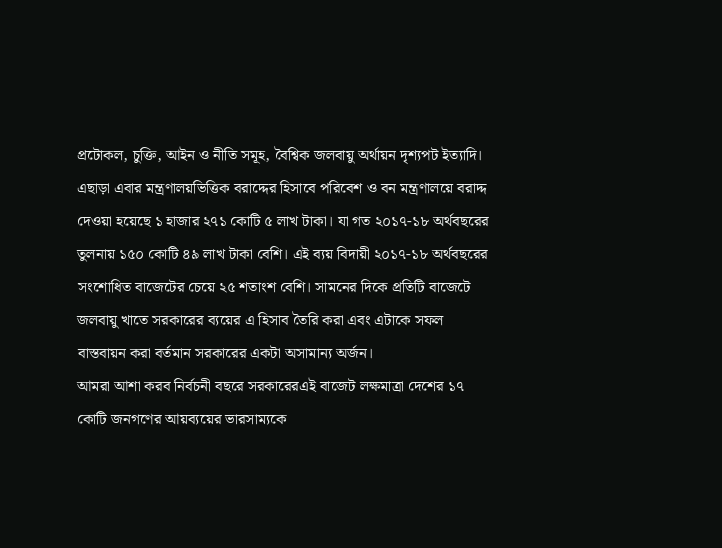প্রটোকল, চুক্তি, আইন ও নীতি সমূহ, বৈশ্বিক জলবায়ু অর্থায়ন দৃশ্যপট ইত্যাদি। এছাড়া এবার মন্ত্রণালয়ভিত্তিক বরাদ্দের হিসাবে পরিবেশ ও বন মন্ত্রণালয়ে বরাদ্দ দেওয়া হয়েছে ১ হাজার ২৭১ কোটি ৫ লাখ টাকা। যা গত ২০১৭-১৮ অর্থবছরের তুলনায় ১৫০ কোটি ৪৯ লাখ টাকা বেশি। এই ব্যয় বিদায়ী ২০১৭-১৮ অর্থবছরের সংশোধিত বাজেটের চেয়ে ২৫ শতাংশ বেশি। সামনের দিকে প্রতিটি বাজেটে জলবায়ু খাতে সরকারের ব্যয়ের এ হিসাব তৈরি করা এবং এটাকে সফল বাস্তবায়ন করা বর্তমান সরকারের একটা অসামান্য অর্জন।
আমরা আশা করব নির্বচনী বছরে সরকারেরএই বাজেট লক্ষমাত্রা দেশের ১৭ কোটি জনগণের আয়ব্যয়ের ভারসাম্যকে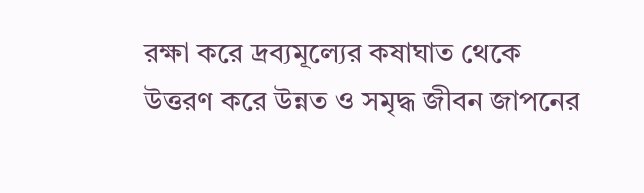রক্ষা করে দ্রব্যমূল্যের কষাঘাত থেকে উত্তরণ করে উন্নত ও সমৃদ্ধ জীবন জাপনের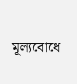মূল্যবোধে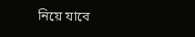নিয়ে যাবে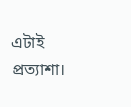এটাই প্রত্যাশা।